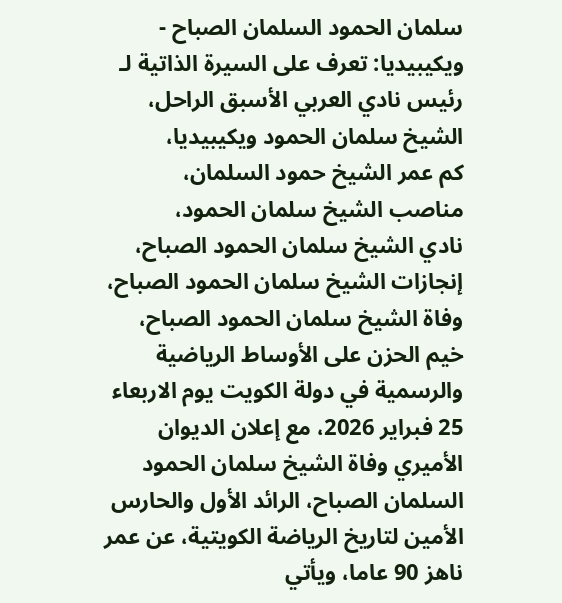سلمان الحمود السلمان الصباح - ويكيبيديا: تعرف على السيرة الذاتية لـ رئيس نادي العربي الأسبق الراحل،
الشيخ سلمان الحمود ويكيبيديا،
كم عمر الشيخ حمود السلمان،
مناصب الشيخ سلمان الحمود،
نادي الشيخ سلمان الحمود الصباح،
إنجازات الشيخ سلمان الحمود الصباح،
وفاة الشيخ سلمان الحمود الصباح،
خيم الحزن على الأوساط الرياضية والرسمية في دولة الكويت يوم الاربعاء 25 فبراير 2026، مع إعلان الديوان الأميري وفاة الشيخ سلمان الحمود السلمان الصباح، الرائد الأول والحارس الأمين لتاريخ الرياضة الكويتية، عن عمر ناهز 90 عاما، ويأتي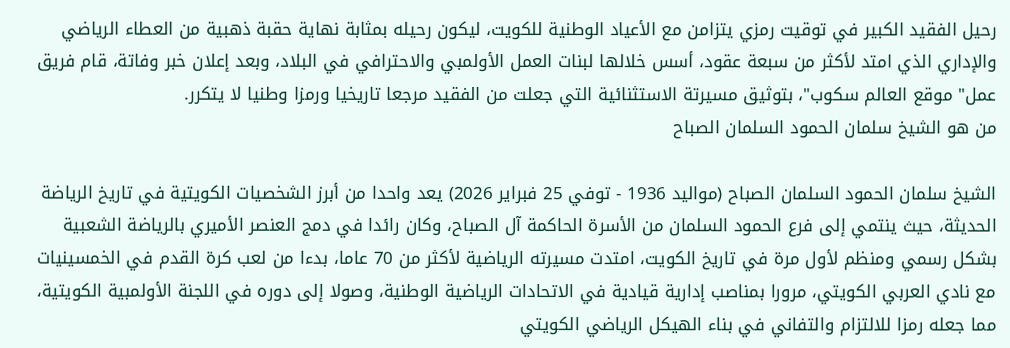رحيل الفقيد الكبير في توقيت رمزي يتزامن مع الأعياد الوطنية للكويت، ليكون رحيله بمثابة نهاية حقبة ذهبية من العطاء الرياضي والإداري الذي امتد لأكثر من سبعة عقود، أسس خلالها لبنات العمل الأولمبي والاحترافي في البلاد، وبعد إعلان خبر وفاتة، قام فريق عمل" موقع العالم سكوب"، بتوثيق مسيرتة الاستثنائية التي جعلت من الفقيد مرجعا تاريخيا ورمزا وطنيا لا يتكرر.
من هو الشيخ سلمان الحمود السلمان الصباح

الشيخ سلمان الحمود السلمان الصباح (مواليد 1936 - توفي 25 فبراير 2026) يعد واحدا من أبرز الشخصيات الكويتية في تاريخ الرياضة الحديثة، حيث ينتمي إلى فرع الحمود السلمان من الأسرة الحاكمة آل الصباح، وكان رائدا في دمج العنصر الأميري بالرياضة الشعبية بشكل رسمي ومنظم لأول مرة في تاريخ الكويت، امتدت مسيرته الرياضية لأكثر من 70 عاما، بدءا من لعب كرة القدم في الخمسينيات مع نادي العربي الكويتي، مرورا بمناصب إدارية قيادية في الاتحادات الرياضية الوطنية، وصولا إلى دوره في اللجنة الأولمبية الكويتية، مما جعله رمزا للالتزام والتفاني في بناء الهيكل الرياضي الكويتي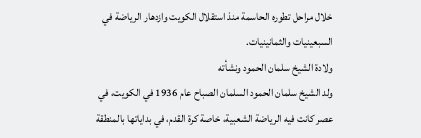خلال مراحل تطوره الحاسمة منذ استقلال الكويت وازدهار الرياضة في السبعينيات والثمانينيات.
ولادة الشيخ سلمان الحمود ونشأته
ولد الشيخ سلمان الحمود السلمان الصباح عام 1936 في الكويت، في عصر كانت فيه الرياضة الشعبية، خاصة كرة القدم، في بداياتها بالمنطقة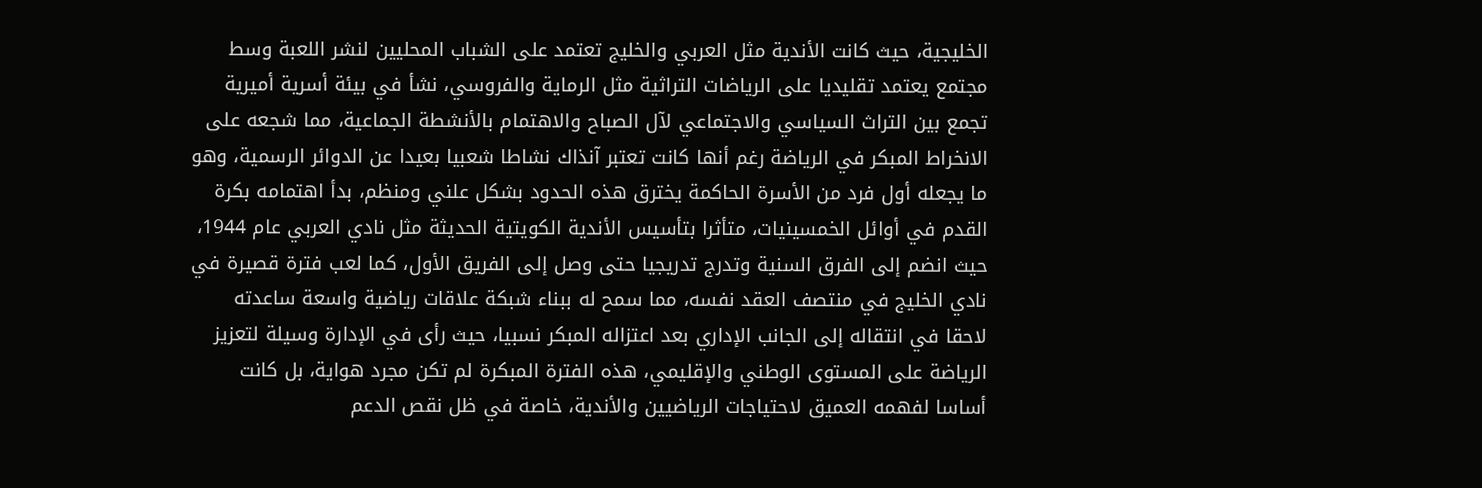الخليجية، حيث كانت الأندية مثل العربي والخليج تعتمد على الشباب المحليين لنشر اللعبة وسط مجتمع يعتمد تقليديا على الرياضات التراثية مثل الرماية والفروسي، نشأ في بيئة أسرية أميرية تجمع بين التراث السياسي والاجتماعي لآل الصباح والاهتمام بالأنشطة الجماعية، مما شجعه على الانخراط المبكر في الرياضة رغم أنها كانت تعتبر آنذاك نشاطا شعبيا بعيدا عن الدوائر الرسمية، وهو ما يجعله أول فرد من الأسرة الحاكمة يخترق هذه الحدود بشكل علني ومنظم، بدأ اهتمامه بكرة القدم في أوائل الخمسينيات، متأثرا بتأسيس الأندية الكويتية الحديثة مثل نادي العربي عام 1944، حيث انضم إلى الفرق السنية وتدرج تدريجيا حتى وصل إلى الفريق الأول، كما لعب فترة قصيرة في نادي الخليج في منتصف العقد نفسه، مما سمح له ببناء شبكة علاقات رياضية واسعة ساعدته لاحقا في انتقاله إلى الجانب الإداري بعد اعتزاله المبكر نسبيا، حيث رأى في الإدارة وسيلة لتعزيز الرياضة على المستوى الوطني والإقليمي، هذه الفترة المبكرة لم تكن مجرد هواية، بل كانت أساسا لفهمه العميق لاحتياجات الرياضيين والأندية، خاصة في ظل نقص الدعم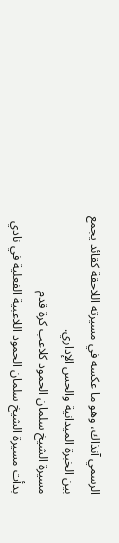الرسمي آنذاك، وهو ما عكسه في مسيرته اللاحقة كقائد يجمع بين الخبرة الميدانية والحس الإداري.
مسيرة الشيخ سلمان الحمود كلاعب كرة قدم
بدأت مسيرة الشيخ سلمان الحمود اللاعبية الفعلية في نادي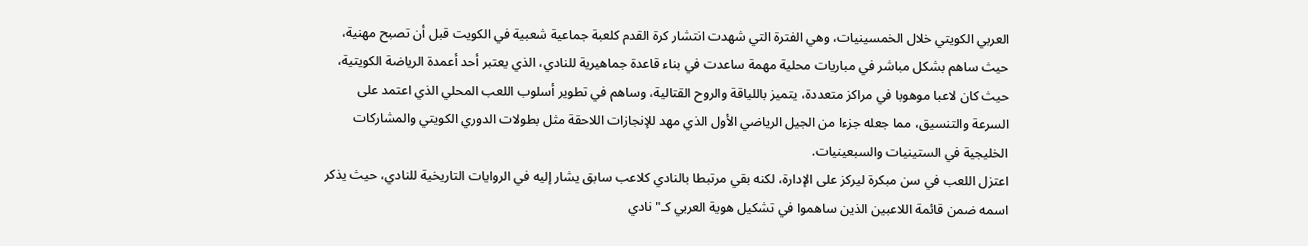العربي الكويتي خلال الخمسينيات، وهي الفترة التي شهدت انتشار كرة القدم كلعبة جماعية شعبية في الكويت قبل أن تصبح مهنية، حيث ساهم بشكل مباشر في مباريات محلية مهمة ساعدت في بناء قاعدة جماهيرية للنادي، الذي يعتبر أحد أعمدة الرياضة الكويتية، حيث كان لاعبا موهوبا في مراكز متعددة، يتميز باللياقة والروح القتالية، وساهم في تطوير أسلوب اللعب المحلي الذي اعتمد على السرعة والتنسيق، مما جعله جزءا من الجيل الرياضي الأول الذي مهد للإنجازات اللاحقة مثل بطولات الدوري الكويتي والمشاركات الخليجية في الستينيات والسبعينيات.
اعتزل اللعب في سن مبكرة ليركز على الإدارة، لكنه بقي مرتبطا بالنادي كلاعب سابق يشار إليه في الروايات التاريخية للنادي، حيث يذكر اسمه ضمن قائمة اللاعبين الذين ساهموا في تشكيل هوية العربي كـ"نادي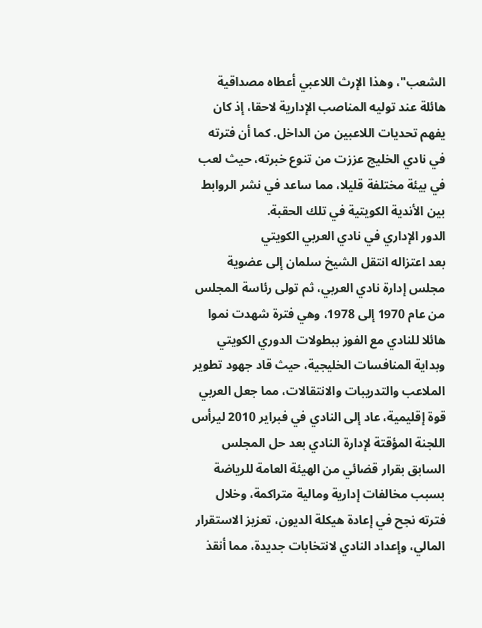الشعب"، وهذا الإرث اللاعبي أعطاه مصداقية هائلة عند توليه المناصب الإدارية لاحقا، إذ كان يفهم تحديات اللاعبين من الداخل. كما أن فترته في نادي الخليج عززت من تنوع خبرته، حيث لعب في بيئة مختلفة قليلا، مما ساعد في نشر الروابط بين الأندية الكويتية في تلك الحقبة.
الدور الإداري في نادي العربي الكويتي
بعد اعتزاله انتقل الشيخ سلمان إلى عضوية مجلس إدارة نادي العربي، ثم تولى رئاسة المجلس من عام 1970 إلى 1978، وهي فترة شهدت نموا هائلا للنادي مع الفوز ببطولات الدوري الكويتي وبداية المنافسات الخليجية، حيث قاد جهود تطوير الملاعب والتدريبات والانتقالات، مما جعل العربي قوة إقليمية، عاد إلى النادي في فبراير 2010 ليرأس اللجنة المؤقتة لإدارة النادي بعد حل المجلس السابق بقرار قضائي من الهيئة العامة للرياضة بسبب مخالفات إدارية ومالية متراكمة، وخلال فترته نجح في إعادة هيكلة الديون، تعزيز الاستقرار المالي، وإعداد النادي لانتخابات جديدة، مما أنقذ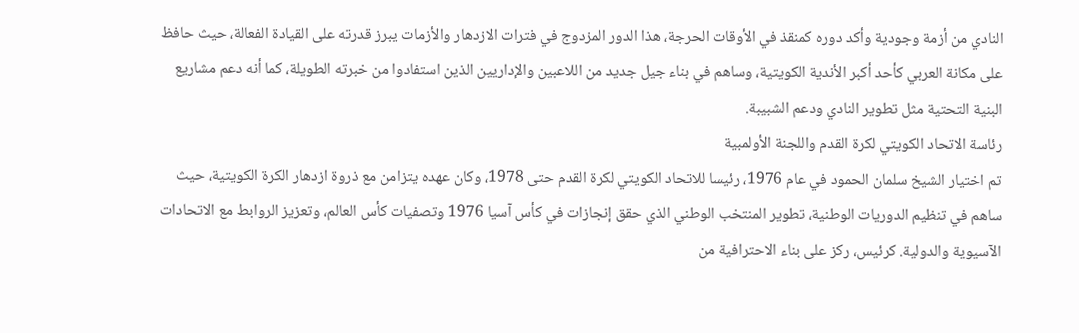النادي من أزمة وجودية وأكد دوره كمنقذ في الأوقات الحرجة، هذا الدور المزدوج في فترات الازدهار والأزمات يبرز قدرته على القيادة الفعالة، حيث حافظ على مكانة العربي كأحد أكبر الأندية الكويتية، وساهم في بناء جيل جديد من اللاعبين والإداريين الذين استفادوا من خبرته الطويلة، كما أنه دعم مشاريع البنية التحتية مثل تطوير النادي ودعم الشبيبة.
رئاسة الاتحاد الكويتي لكرة القدم واللجنة الأولمبية
تم اختيار الشيخ سلمان الحمود في عام 1976، رئيسا للاتحاد الكويتي لكرة القدم حتى 1978، وكان عهده يتزامن مع ذروة ازدهار الكرة الكويتية، حيث ساهم في تنظيم الدوريات الوطنية، تطوير المنتخب الوطني الذي حقق إنجازات في كأس آسيا 1976 وتصفيات كأس العالم، وتعزيز الروابط مع الاتحادات الآسيوية والدولية. كرئيس، ركز على بناء الاحترافية من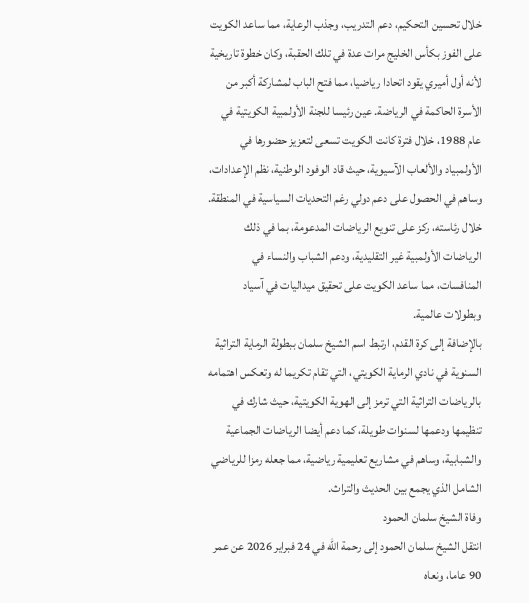خلال تحسين التحكيم، دعم التدريب، وجذب الرعاية، مما ساعد الكويت على الفوز بكأس الخليج مرات عدة في تلك الحقبة، وكان خطوة تاريخية لأنه أول أميري يقود اتحادا رياضيا، مما فتح الباب لمشاركة أكبر من الأسرة الحاكمة في الرياضة. عين رئيسا للجنة الأولمبية الكويتية في عام 1988، خلال فترة كانت الكويت تسعى لتعزيز حضورها في الأولمبياد والألعاب الآسيوية، حيث قاد الوفود الوطنية، نظم الإعدادات، وساهم في الحصول على دعم دولي رغم التحديات السياسية في المنطقة. خلال رئاسته، ركز على تنويع الرياضات المدعومة، بما في ذلك الرياضات الأولمبية غير التقليدية، ودعم الشباب والنساء في المنافسات، مما ساعد الكويت على تحقيق ميداليات في آسياد وبطولات عالمية.
بالإضافة إلى كرة القدم، ارتبط اسم الشيخ سلمان ببطولة الرماية التراثية السنوية في نادي الرماية الكويتي، التي تقام تكريما له وتعكس اهتمامه بالرياضات التراثية التي ترمز إلى الهوية الكويتية، حيث شارك في تنظيمها ودعمها لسنوات طويلة، كما دعم أيضا الرياضات الجماعية والشبابية، وساهم في مشاريع تعليمية رياضية، مما جعله رمزا للرياضي الشامل الذي يجمع بين الحديث والتراث.
وفاة الشيخ سلمان الحمود
انتقل الشيخ سلمان الحمود إلى رحمة الله في 24 فبراير 2026 عن عمر 90 عاما، ونعاه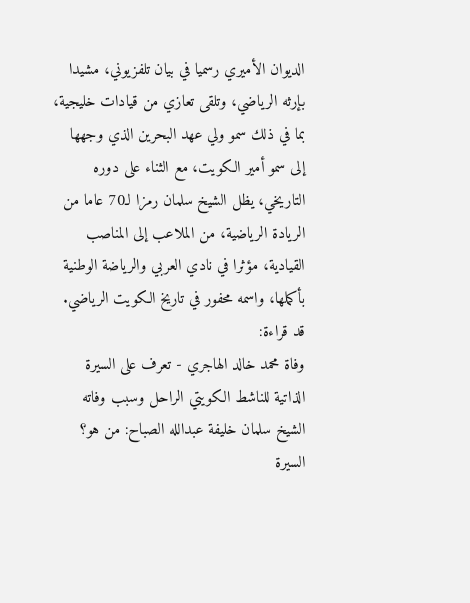الديوان الأميري رسميا في بيان تلفزيوني، مشيدا بإرثه الرياضي، وتلقى تعازي من قيادات خليجية، بما في ذلك سمو ولي عهد البحرين الذي وجهها إلى سمو أمير الكويت، مع الثناء على دوره التاريخي، يظل الشيخ سلمان رمزا لـ70 عاما من الريادة الرياضية، من الملاعب إلى المناصب القيادية، مؤثرا في نادي العربي والرياضة الوطنية بأكملها، واسمه محفور في تاريخ الكويت الرياضي.
قد قراءة:
وفاة محمد خالد الهاجري - تعرف على السيرة الذاتية للناشط الكويتي الراحل وسبب وفاته
الشيخ سلمان خليفة عبدالله الصباح: من هو؟ السيرة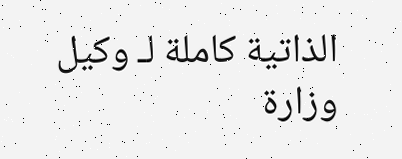الذاتية كاملة لـ وكيل وزارة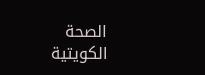الصحة الكويتية